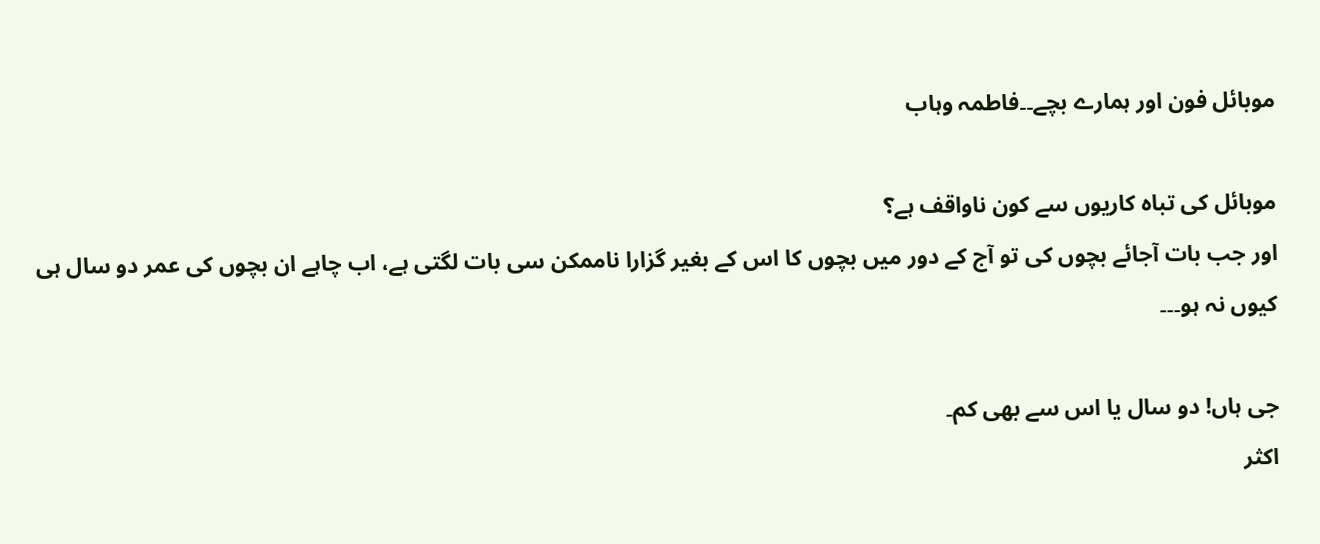موبائل فون اور ہمارے بچے۔۔فاطمہ وہاب

موبائل کی تباہ کاریوں سے کون ناواقف ہے؟
اور جب بات آجائے بچوں کی تو آج کے دور میں بچوں کا اس کے بغیر گزارا ناممکن سی بات لگتی ہے، اب چاہے ان بچوں کی عمر دو سال ہی کیوں نہ ہو۔۔۔

جی ہاں! دو سال یا اس سے بھی کم۔
اکثر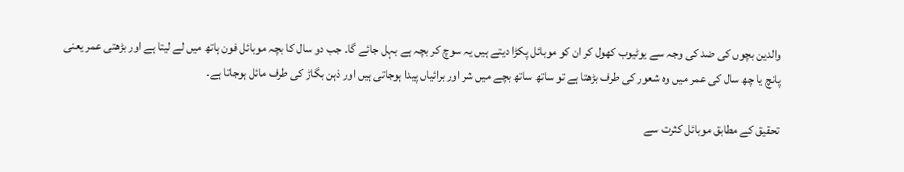والدین بچوں کی ضد کی وجہ سے یوٹیوب کھول کر ان کو موبائل پکڑا دیتے ہیں یہ سوچ کر بچہ ہے بہل جائے گا۔ جب دو سال کا بچہ موبائل فون ہاتھ میں لے لیتا ہے اور بڑھتی عمر یعنی پانچ یا چھ سال کی عمر میں وہ شعور کی طرف بڑھتا ہے تو ساتھ ساتھ بچے میں شر اور برائیاں پیدا ہوجاتی ہیں اور ذہن بگاڑ کی طرف مائل ہوجاتا ہے۔

تحقیق کے مطابق موبائل کثرت سے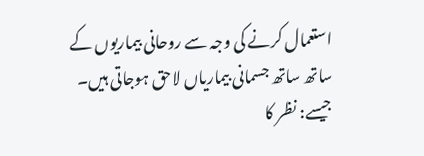استعمال کرنے کی وجہ سے روحانی بیماریوں کے  ساتھ ساتھ جسمانی بیماریاں لاحق ہوجاتی ہیں۔
جیسے: نظر کا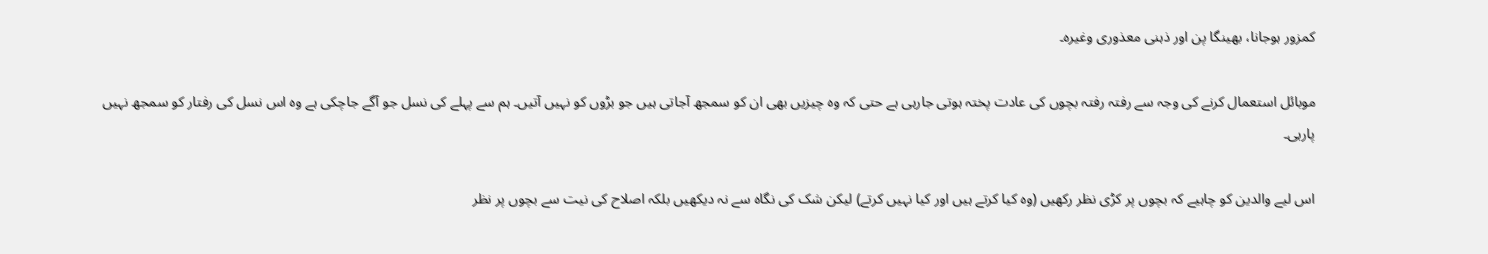کمزور ہوجانا، بھینگا پن اور ذہنی معذوری وغیرہ۔

موبائل استعمال کرنے کی وجہ سے رفتہ رفتہ بچوں کی عادت پختہ ہوتی جارہی ہے حتی کہ وہ چیزیں بھی ان کو سمجھ آجاتی ہیں جو بڑوں کو نہیں آتیں۔ ہم سے پہلے کی نسل جو آگے جاچکی ہے وہ اس نسل کی رفتار کو سمجھ نہیں پارہی۔

اس لیے والدین کو چاہیے کہ بچوں پر کڑی نظر رکھیں (وہ کیا کرتے ہیں اور کیا نہیں کرتے) لیکن شک کی نگاہ سے نہ دیکھیں بلکہ اصلاح کی نیت سے بچوں پر نظر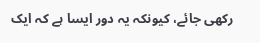رکھی جائے، کیونکہ یہ دور ایسا ہے کہ ایک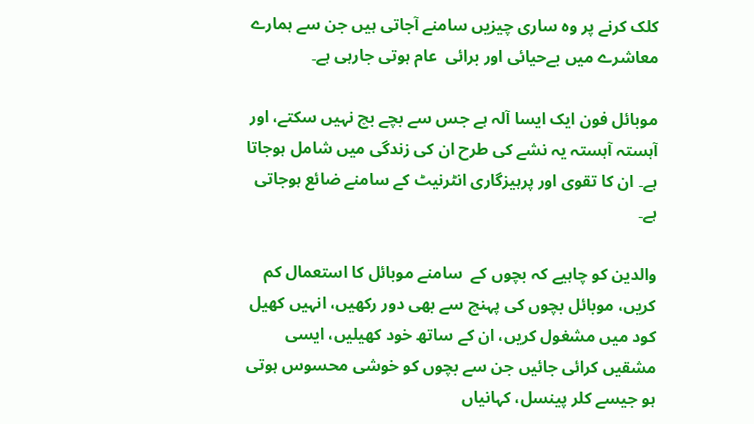کلک کرنے پر وہ ساری چیزیں سامنے آجاتی ہیں جن سے ہمارے معاشرے میں بےحیائی اور برائی  عام ہوتی جارہی ہے۔

موبائل فون ایک ایسا آلہ ہے جس سے بچے بچ نہیں سکتے، اور آہستہ آہستہ یہ نشے کی طرح ان کی زندگی میں شامل ہوجاتا ہے۔ ان کا تقوی اور پرہیزگاری انٹرنیٹ کے سامنے ضائع ہوجاتی ہے۔

والدین کو چاہیے کہ بچوں کے  سامنے موبائل کا استعمال کم کریں، موبائل بچوں کی پہنچ سے بھی دور رکھیں، انہیں کھیل کود میں مشغول کریں، ان کے ساتھ خود کھیلیں، ایسی مشقیں کرائی جائیں جن سے بچوں کو خوشی محسوس ہوتی ہو جیسے کلر پینسل، کہانیاں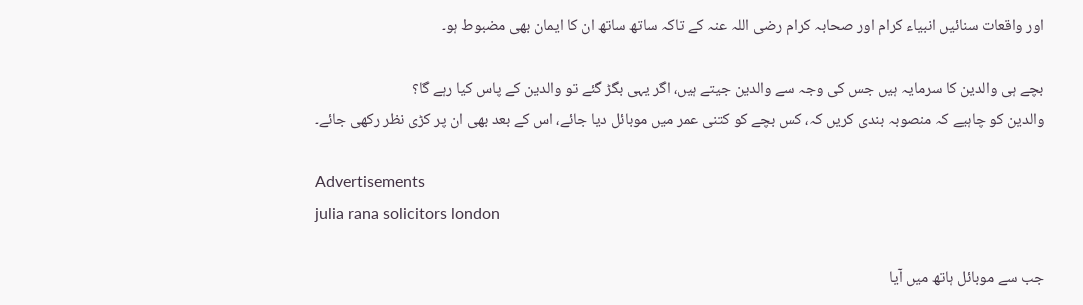اور واقعات سنائیں انبیاء کرام اور صحابہ کرام رضی اللہ عنہ کے تاکہ ساتھ ساتھ ان کا ایمان بھی مضبوط ہو۔

بچے ہی والدین کا سرمایہ ہیں جس کی وجہ سے والدین جیتے ہیں، اگر یہی بگڑ گئے تو والدین کے پاس کیا رہے گا؟
والدین کو چاہیے کہ منصوبہ بندی کریں کہ، کس بچے کو کتنی عمر میں موبائل دیا جائے، اس کے بعد بھی ان پر کڑی نظر رکھی جائے۔

Advertisements
julia rana solicitors london

جب سے موبائل ہاتھ میں آیا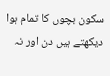سکون بچوں کا تمام ہوا
دیکھتے ہیں دن اور نہ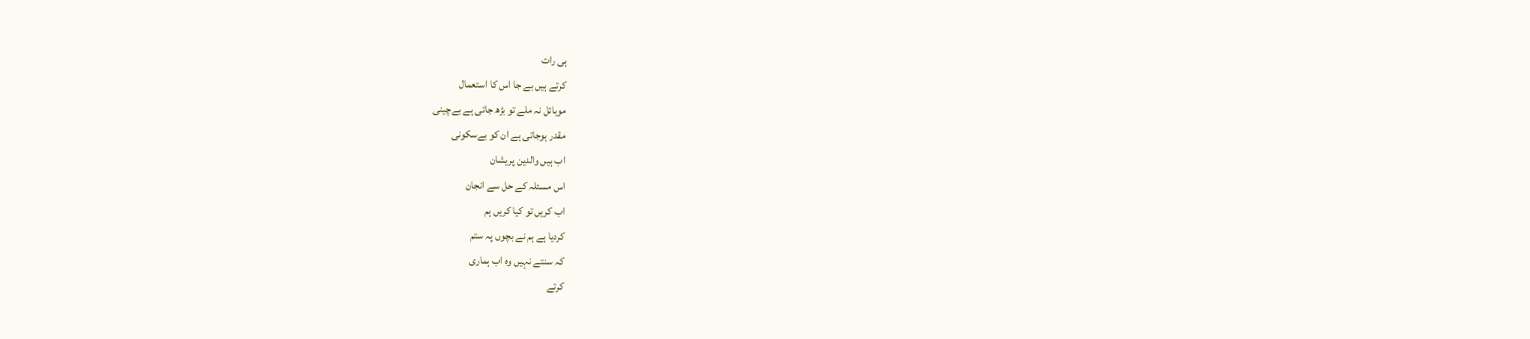ہی رات
کرتے ہیں بے جا اس کا استعمال
موبائل نہ ملے تو بڑھ جاتی ہے بےچینی
مقدر ہوجاتی ہے ان کو بےسکونی
اب ہیں والدین پریشان
اس مسئلہ کے حل سے انجان
اب کریں تو کیا کریں ہم
کردیا ہے ہم نے بچوں پہ ستم
کہ سنتے نہیں وہ اب ہماری
کرتے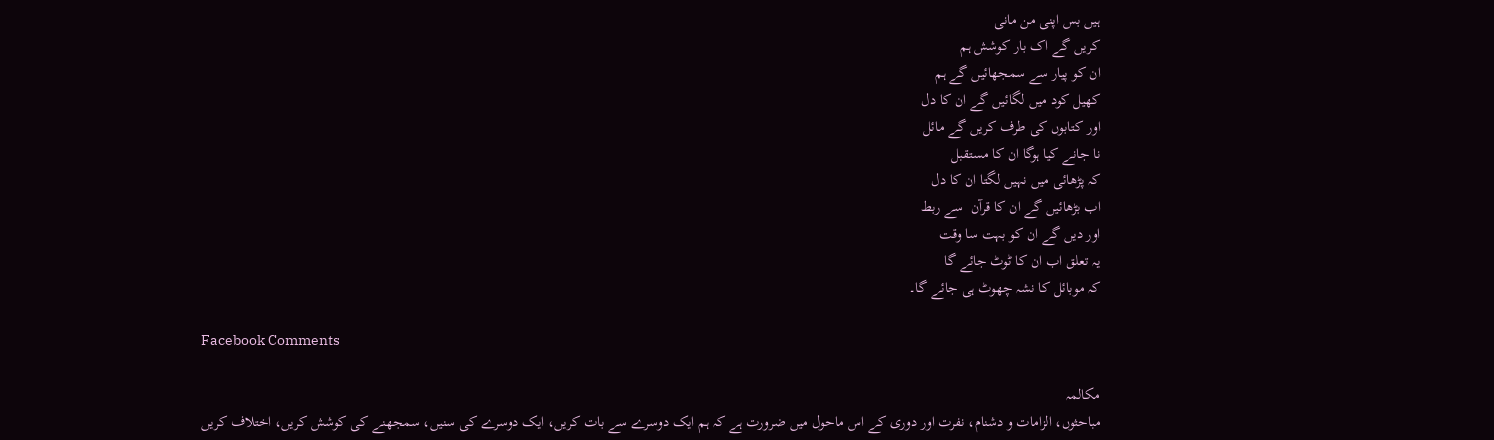ہیں بس اپنی من مانی
کریں گے اک بار کوشش ہم
ان کو پیار سے سمجھائیں گے ہم
کھیل کود میں لگائیں گے ان کا دل
اور کتابوں کی طرف کریں گے مائل
نا جانے کیا ہوگا ان کا مستقبل
کہ پڑھائی میں نہیں لگتا ان کا دل
اب بڑھائیں گے ان کا قرآن  سے ربط
اور دیں گے ان کو بہت سا وقت
یہ تعلق اب ان کا ٹوٹ جائے گا
کہ موبائل کا نشہ چھوٹ ہی جائے گا۔

Facebook Comments

مکالمہ
مباحثوں، الزامات و دشنام، نفرت اور دوری کے اس ماحول میں ضرورت ہے کہ ہم ایک دوسرے سے بات کریں، ایک دوسرے کی سنیں، سمجھنے کی کوشش کریں، اختلاف کریں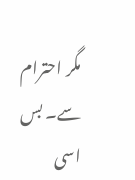مگر احترام سے۔ بس اسی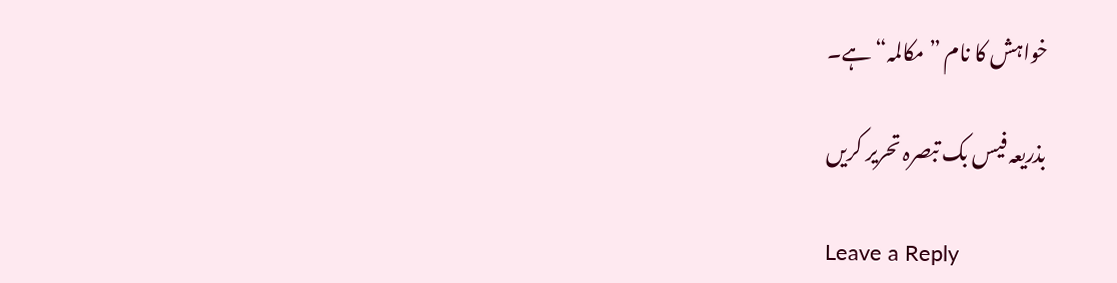خواہش کا نام ”مکالمہ“ ہے۔

بذریعہ فیس بک تبصرہ تحریر کریں

Leave a Reply